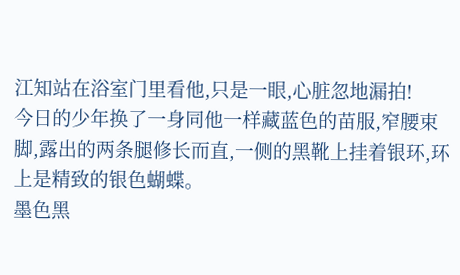江知站在浴室门里看他,只是一眼,心脏忽地漏拍!
今日的少年换了一身同他一样藏蓝色的苗服,窄腰束脚,露出的两条腿修长而直,一侧的黑靴上挂着银环,环上是精致的银色蝴蝶。
墨色黑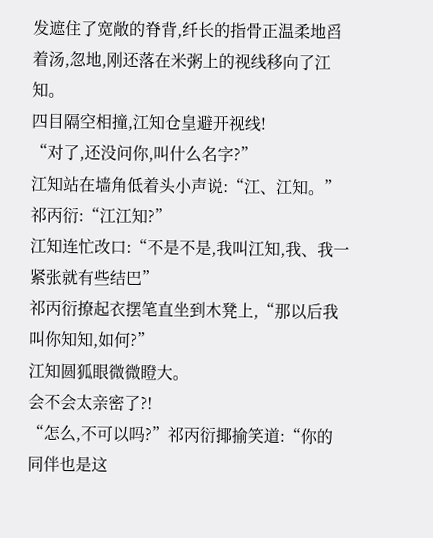发遮住了宽敞的脊背,纤长的指骨正温柔地舀着汤,忽地,刚还落在米粥上的视线移向了江知。
四目隔空相撞,江知仓皇避开视线!
“对了,还没问你,叫什么名字?”
江知站在墙角低着头小声说:“江、江知。”
祁丙衍:“江江知?”
江知连忙改口:“不是不是,我叫江知,我、我一紧张就有些结巴”
祁丙衍撩起衣摆笔直坐到木凳上,“那以后我叫你知知,如何?”
江知圆狐眼微微瞪大。
会不会太亲密了?!
“怎么,不可以吗?”祁丙衍揶揄笑道:“你的同伴也是这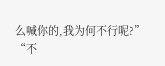么喊你的,我为何不行呢?”
“不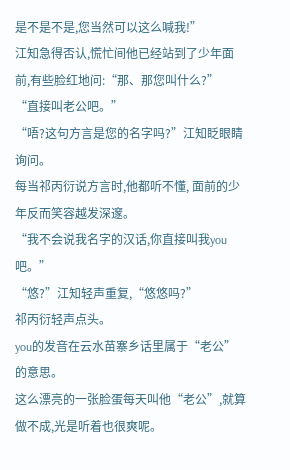是不是不是,您当然可以这么喊我!”
江知急得否认,慌忙间他已经站到了少年面前,有些脸红地问:“那、那您叫什么?”
“直接叫老公吧。”
“唔?这句方言是您的名字吗?”江知眨眼睛询问。
每当祁丙衍说方言时,他都听不懂, 面前的少年反而笑容越发深邃。
“我不会说我名字的汉话,你直接叫我you吧。”
“悠?”江知轻声重复,“悠悠吗?”
祁丙衍轻声点头。
you的发音在云水苗寨乡话里属于“老公”的意思。
这么漂亮的一张脸蛋每天叫他“老公”,就算做不成,光是听着也很爽呢。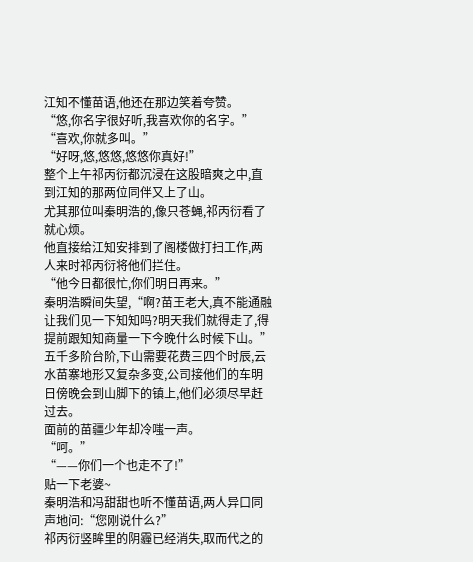江知不懂苗语,他还在那边笑着夸赞。
“悠,你名字很好听,我喜欢你的名字。”
“喜欢,你就多叫。”
“好呀,悠,悠悠,悠悠你真好!”
整个上午祁丙衍都沉浸在这股暗爽之中,直到江知的那两位同伴又上了山。
尤其那位叫秦明浩的,像只苍蝇,祁丙衍看了就心烦。
他直接给江知安排到了阁楼做打扫工作,两人来时祁丙衍将他们拦住。
“他今日都很忙,你们明日再来。”
秦明浩瞬间失望,“啊?苗王老大,真不能通融让我们见一下知知吗?明天我们就得走了,得提前跟知知商量一下今晚什么时候下山。”
五千多阶台阶,下山需要花费三四个时辰,云水苗寨地形又复杂多变,公司接他们的车明日傍晚会到山脚下的镇上,他们必须尽早赶过去。
面前的苗疆少年却冷嗤一声。
“呵。”
“——你们一个也走不了!”
贴一下老婆~
秦明浩和冯甜甜也听不懂苗语,两人异口同声地问:“您刚说什么?”
祁丙衍竖眸里的阴霾已经消失,取而代之的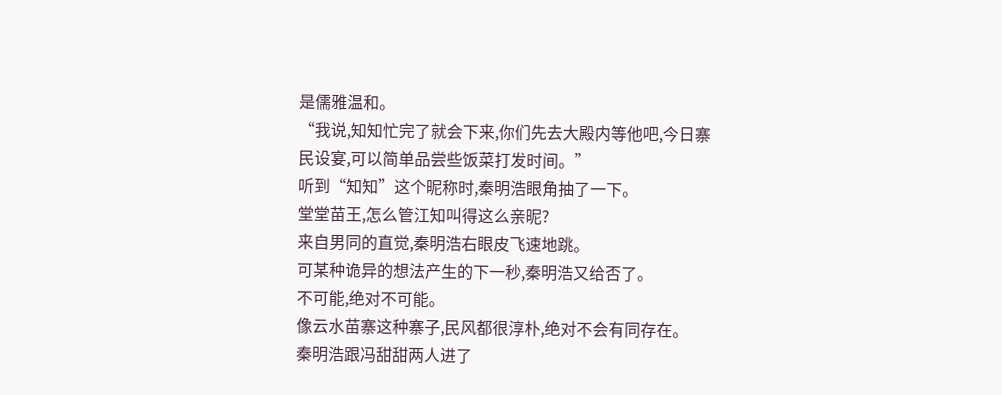是儒雅温和。
“我说,知知忙完了就会下来,你们先去大殿内等他吧,今日寨民设宴,可以简单品尝些饭菜打发时间。”
听到“知知”这个昵称时,秦明浩眼角抽了一下。
堂堂苗王,怎么管江知叫得这么亲昵?
来自男同的直觉,秦明浩右眼皮飞速地跳。
可某种诡异的想法产生的下一秒,秦明浩又给否了。
不可能,绝对不可能。
像云水苗寨这种寨子,民风都很淳朴,绝对不会有同存在。
秦明浩跟冯甜甜两人进了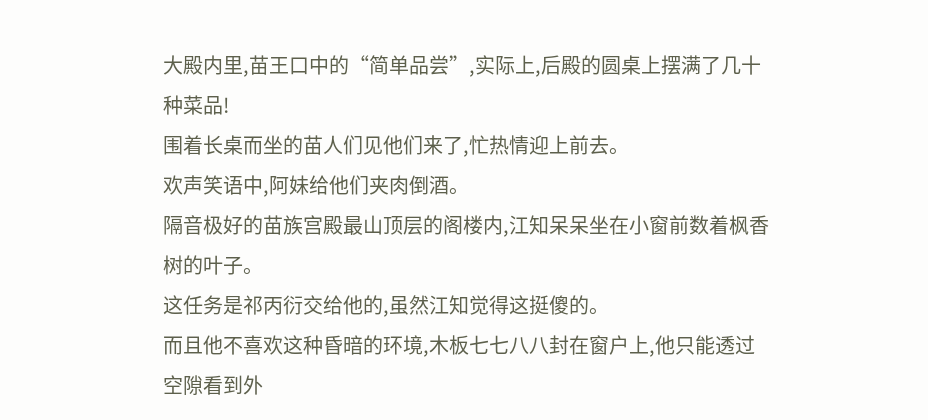大殿内里,苗王口中的“简单品尝”,实际上,后殿的圆桌上摆满了几十种菜品!
围着长桌而坐的苗人们见他们来了,忙热情迎上前去。
欢声笑语中,阿妹给他们夹肉倒酒。
隔音极好的苗族宫殿最山顶层的阁楼内,江知呆呆坐在小窗前数着枫香树的叶子。
这任务是祁丙衍交给他的,虽然江知觉得这挺傻的。
而且他不喜欢这种昏暗的环境,木板七七八八封在窗户上,他只能透过空隙看到外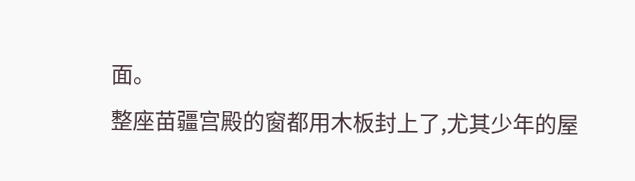面。
整座苗疆宫殿的窗都用木板封上了,尤其少年的屋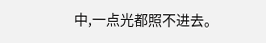中,一点光都照不进去。